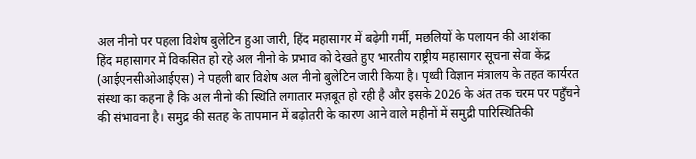अल नीनो पर पहला विशेष बुलेटिन हुआ जारी, हिंद महासागर में बढ़ेगी गर्मी, मछलियों के पलायन की आशंका
हिंद महासागर में विकसित हो रहे अल नीनो के प्रभाव को देखते हुए भारतीय राष्ट्रीय महासागर सूचना सेवा केंद्र (आईएनसीओआईएस) ने पहली बार विशेष अल नीनो बुलेटिन जारी किया है। पृथ्वी विज्ञान मंत्रालय के तहत कार्यरत संस्था का कहना है कि अल नीनो की स्थिति लगातार मज़बूत हो रही है और इसके 2026 के अंत तक चरम पर पहुँचने की संभावना है। समुद्र की सतह के तापमान में बढ़ोतरी के कारण आने वाले महीनों में समुद्री पारिस्थितिकी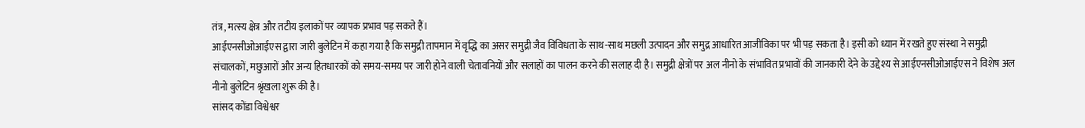तंत्र, मत्स्य क्षेत्र और तटीय इलाकों पर व्यापक प्रभाव पड़ सकते हैं।
आईएनसीओआईएस द्वारा जारी बुलेटिन में कहा गया है कि समुद्री तापमान में वृद्धि का असर समुद्री जैव विविधता के साथ-साथ मछली उत्पादन और समुद्र आधारित आजीविका पर भी पड़ सकता है। इसी को ध्यान में रखते हुए संस्था ने समुद्री संचालकों, मछुआरों और अन्य हितधारकों को समय-समय पर जारी होने वाली चेतावनियों और सलाहों का पालन करने की सलाह दी है। समुद्री क्षेत्रों पर अल नीनो के संभावित प्रभावों की जानकारी देने के उद्देश्य से आईएनसीओआईएस ने विशेष अल नीनो बुलेटिन श्रृंखला शुरू की है।
सांसद कोंडा विश्वेश्वर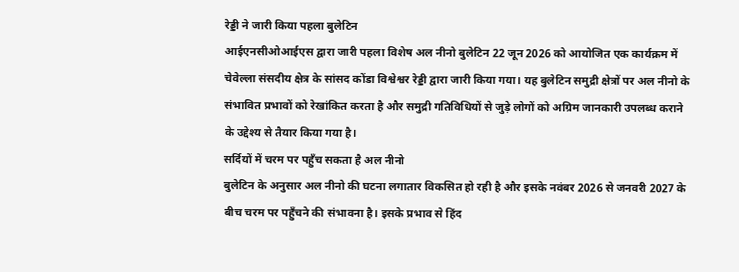रेड्डी ने जारी किया पहला बुलेटिन
आईएनसीओआईएस द्वारा जारी पहला विशेष अल नीनो बुलेटिन 22 जून 2026 को आयोजित एक कार्यक्रम में चेवेल्ला संसदीय क्षेत्र के सांसद कोंडा विश्वेश्वर रेड्डी द्वारा जारी किया गया। यह बुलेटिन समुद्री क्षेत्रों पर अल नीनो के संभावित प्रभावों को रेखांकित करता है और समुद्री गतिविधियों से जुड़े लोगों को अग्रिम जानकारी उपलब्ध कराने के उद्देश्य से तैयार किया गया है।
सर्दियों में चरम पर पहुँच सकता है अल नीनो
बुलेटिन के अनुसार अल नीनो की घटना लगातार विकसित हो रही है और इसके नवंबर 2026 से जनवरी 2027 के बीच चरम पर पहुँचने की संभावना है। इसके प्रभाव से हिंद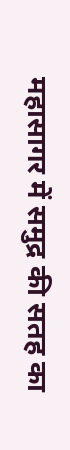महासागर में समुद्र की सतह का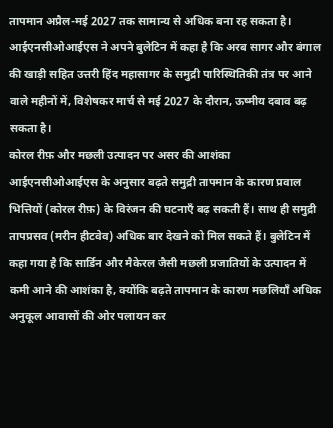तापमान अप्रैल-मई 2027 तक सामान्य से अधिक बना रह सकता है।
आईएनसीओआईएस ने अपने बुलेटिन में कहा है कि अरब सागर और बंगाल की खाड़ी सहित उत्तरी हिंद महासागर के समुद्री पारिस्थितिकी तंत्र पर आने वाले महीनों में, विशेषकर मार्च से मई 2027 के दौरान, ऊष्मीय दबाव बढ़ सकता है।
कोरल रीफ़ और मछली उत्पादन पर असर की आशंका
आईएनसीओआईएस के अनुसार बढ़ते समुद्री तापमान के कारण प्रवाल भित्तियों (कोरल रीफ़) के विरंजन की घटनाएँ बढ़ सकती हैं। साथ ही समुद्री तापप्रसव (मरीन हीटवेव) अधिक बार देखने को मिल सकते हैं। बुलेटिन में कहा गया है कि सार्डिन और मैकेरल जैसी मछली प्रजातियों के उत्पादन में कमी आने की आशंका है, क्योंकि बढ़ते तापमान के कारण मछलियाँ अधिक अनुकूल आवासों की ओर पलायन कर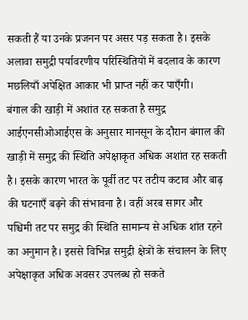सकती हैं या उनके प्रजनन पर असर पड़ सकता है। इसके अलावा समुद्री पर्यावरणीय परिस्थितियों में बदलाव के कारण मछलियाँ अपेक्षित आकार भी प्राप्त नहीं कर पाएँगी।
बंगाल की खाड़ी में अशांत रह सकता है समुद्र
आईएनसीओआईएस के अनुसार मानसून के दौरान बंगाल की खाड़ी में समुद्र की स्थिति अपेक्षाकृत अधिक अशांत रह सकती है। इसके कारण भारत के पूर्वी तट पर तटीय कटाव और बाढ़ की घटनाएँ बढ़ने की संभावना है। वहीं अरब सागर और पश्चिमी तट पर समुद्र की स्थिति सामान्य से अधिक शांत रहने का अनुमान है। इससे विभिन्न समुद्री क्षेत्रों के संचालन के लिए अपेक्षाकृत अधिक अवसर उपलब्ध हो सकते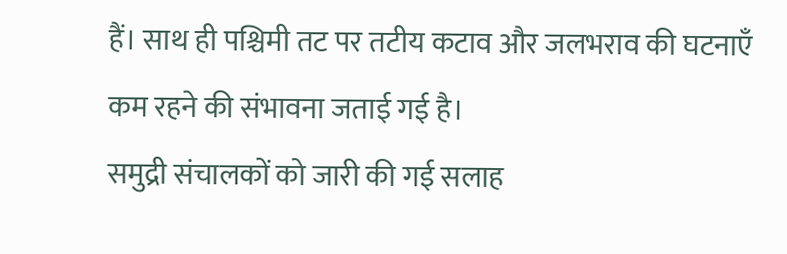हैं। साथ ही पश्चिमी तट पर तटीय कटाव और जलभराव की घटनाएँ कम रहने की संभावना जताई गई है।
समुद्री संचालकों को जारी की गई सलाह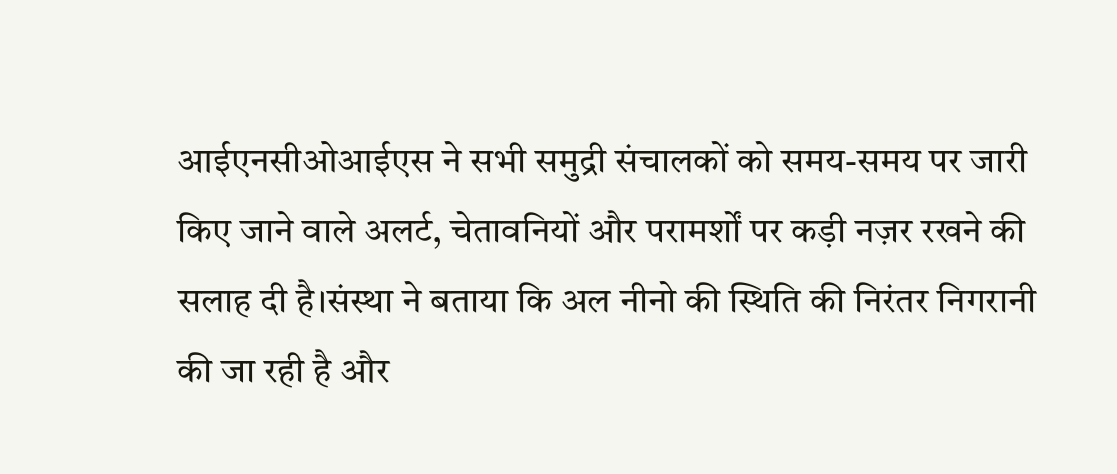आईएनसीओआईएस ने सभी समुद्री संचालकों को समय-समय पर जारी किए जाने वाले अलर्ट, चेतावनियों और परामर्शों पर कड़ी नज़र रखने की सलाह दी है।संस्था ने बताया कि अल नीनो की स्थिति की निरंतर निगरानी की जा रही है और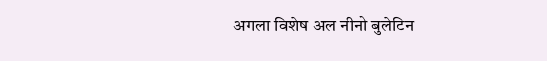अगला विशेष अल नीनो बुलेटिन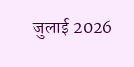जुलाई 2026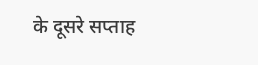के दूसरे सप्ताह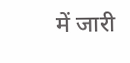में जारी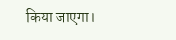किया जाएगा।